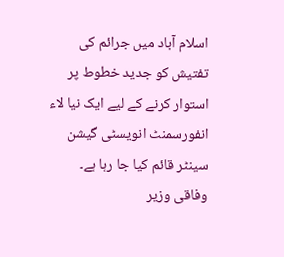اسلام آباد میں جرائم کی تفتیش کو جدید خطوط پر استوار کرنے کے لیے ایک نیا لاء انفورسمنٹ انویسٹی گیشن سینٹر قائم کیا جا رہا ہے۔ وفاقی وزیر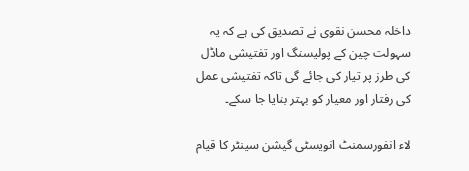داخلہ محسن نقوی نے تصدیق کی ہے کہ یہ سہولت چین کے پولیسنگ اور تفتیشی ماڈل کی طرز پر تیار کی جائے گی تاکہ تفتیشی عمل کی رفتار اور معیار کو بہتر بنایا جا سکے۔

لاء انفورسمنٹ انویسٹی گیشن سینٹر کا قیام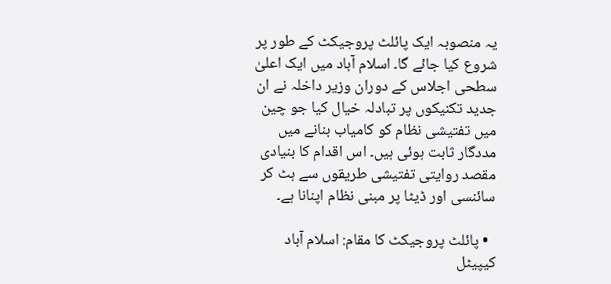یہ منصوبہ ایک پائلٹ پروجیکٹ کے طور پر شروع کیا جائے گا۔ اسلام آباد میں ایک اعلیٰ سطحی اجلاس کے دوران وزیر داخلہ نے ان جدید تکنیکوں پر تبادلہ خیال کیا جو چین میں تفتیشی نظام کو کامیاب بنانے میں مددگار ثابت ہوئی ہیں۔ اس اقدام کا بنیادی مقصد روایتی تفتیشی طریقوں سے ہٹ کر سائنسی اور ڈیٹا پر مبنی نظام اپنانا ہے۔

  • پائلٹ پروجیکٹ کا مقام: اسلام آباد کیپیٹل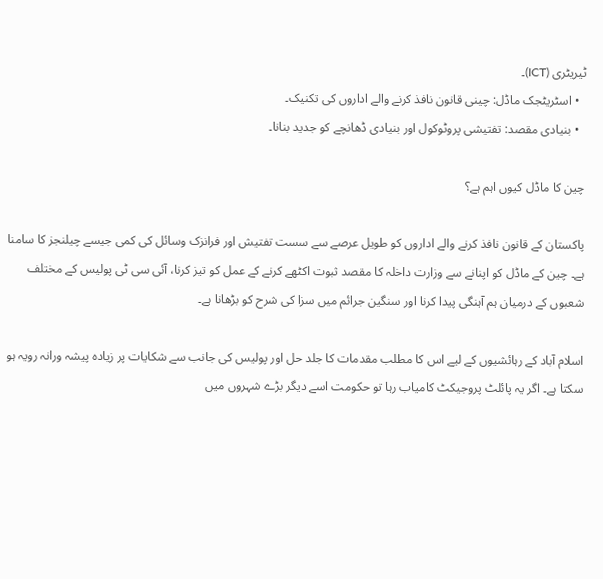ٹیریٹری (ICT)۔
  • اسٹریٹجک ماڈل: چینی قانون نافذ کرنے والے اداروں کی تکنیک۔
  • بنیادی مقصد: تفتیشی پروٹوکول اور بنیادی ڈھانچے کو جدید بنانا۔

چین کا ماڈل کیوں اہم ہے؟

پاکستان کے قانون نافذ کرنے والے اداروں کو طویل عرصے سے سست تفتیش اور فرانزک وسائل کی کمی جیسے چیلنجز کا سامنا ہے۔ چین کے ماڈل کو اپنانے سے وزارت داخلہ کا مقصد ثبوت اکٹھے کرنے کے عمل کو تیز کرنا، آئی سی ٹی پولیس کے مختلف شعبوں کے درمیان ہم آہنگی پیدا کرنا اور سنگین جرائم میں سزا کی شرح کو بڑھانا ہے۔

اسلام آباد کے رہائشیوں کے لیے اس کا مطلب مقدمات کا جلد حل اور پولیس کی جانب سے شکایات پر زیادہ پیشہ ورانہ رویہ ہو سکتا ہے۔ اگر یہ پائلٹ پروجیکٹ کامیاب رہا تو حکومت اسے دیگر بڑے شہروں میں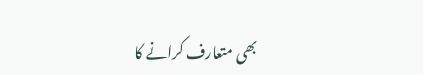بھی متعارف کرانے کا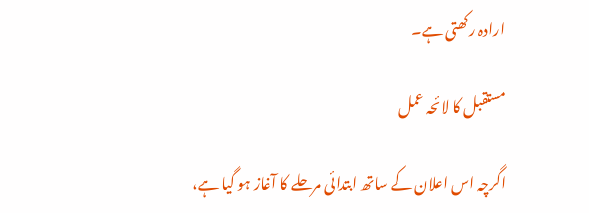ارادہ رکھتی ہے۔

مستقبل کا لائحہ عمل

اگرچہ اس اعلان کے ساتھ ابتدائی مرحلے کا آغاز ہو گیا ہے،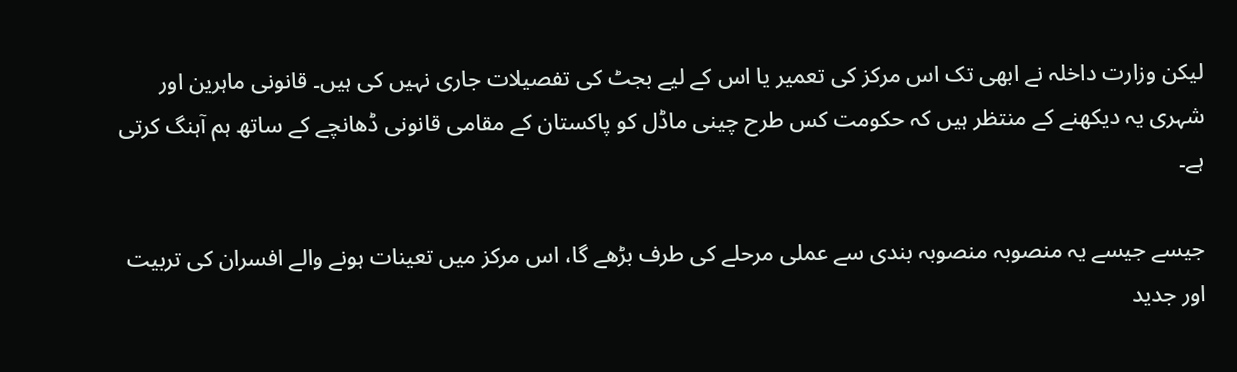لیکن وزارت داخلہ نے ابھی تک اس مرکز کی تعمیر یا اس کے لیے بجٹ کی تفصیلات جاری نہیں کی ہیں۔ قانونی ماہرین اور شہری یہ دیکھنے کے منتظر ہیں کہ حکومت کس طرح چینی ماڈل کو پاکستان کے مقامی قانونی ڈھانچے کے ساتھ ہم آہنگ کرتی ہے۔

جیسے جیسے یہ منصوبہ منصوبہ بندی سے عملی مرحلے کی طرف بڑھے گا، اس مرکز میں تعینات ہونے والے افسران کی تربیت اور جدید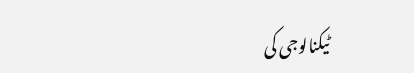ٹیکنالوجی کی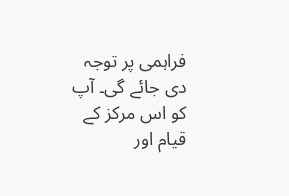فراہمی پر توجہ دی جائے گی۔ آپ کو اس مرکز کے قیام اور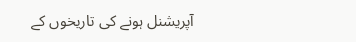آپریشنل ہونے کی تاریخوں کے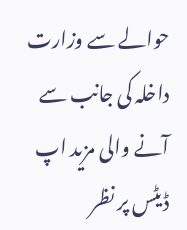حوالے سے وزارت داخلہ کی جانب سے آنے والی مزید اپ ڈیٹس پر نظر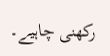رکھنی چاہیے۔